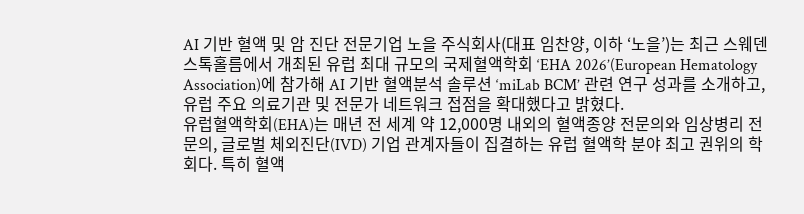AI 기반 혈액 및 암 진단 전문기업 노을 주식회사(대표 임찬양, 이하 ‘노을’)는 최근 스웨덴 스톡홀름에서 개최된 유럽 최대 규모의 국제혈액학회 ‘EHA 2026’(European Hematology Association)에 참가해 AI 기반 혈액분석 솔루션 ‘miLab BCM’ 관련 연구 성과를 소개하고, 유럽 주요 의료기관 및 전문가 네트워크 접점을 확대했다고 밝혔다.
유럽혈액학회(EHA)는 매년 전 세계 약 12,000명 내외의 혈액종양 전문의와 임상병리 전문의, 글로벌 체외진단(IVD) 기업 관계자들이 집결하는 유럽 혈액학 분야 최고 권위의 학회다. 특히 혈액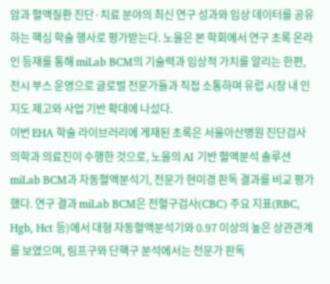암과 혈액질환 진단·치료 분야의 최신 연구 성과와 임상 데이터를 공유하는 핵심 학술 행사로 평가받는다. 노을은 본 학회에서 연구 초록 온라인 등재를 통해 miLab BCM의 기술력과 임상적 가치를 알리는 한편, 전시 부스 운영으로 글로벌 전문가들과 직접 소통하며 유럽 시장 내 인지도 제고와 사업 기반 확대에 나섰다.
이번 EHA 학술 라이브러리에 게재된 초록은 서울아산병원 진단검사의학과 의료진이 수행한 것으로, 노을의 AI 기반 혈액분석 솔루션 miLab BCM과 자동혈액분석기, 전문가 현미경 판독 결과를 비교 평가했다. 연구 결과 miLab BCM은 전혈구검사(CBC) 주요 지표(RBC, Hgb, Hct 등)에서 대형 자동혈액분석기와 0.97 이상의 높은 상관관계를 보였으며, 림프구와 단핵구 분석에서는 전문가 판독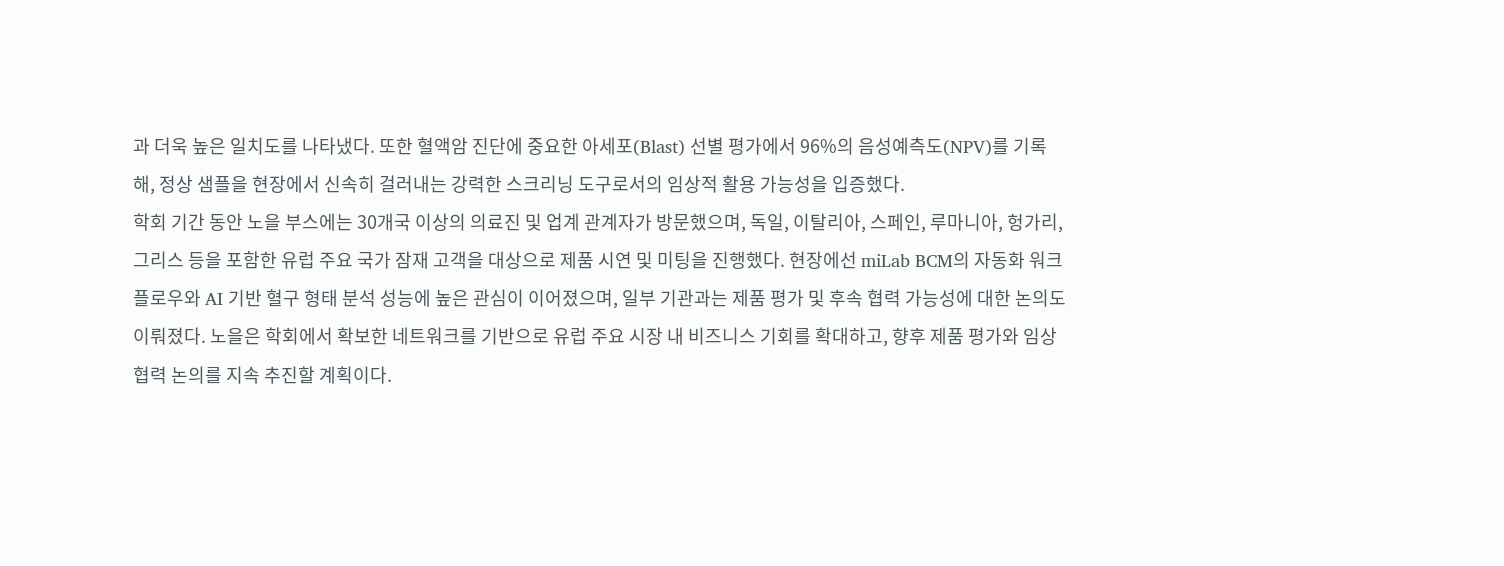과 더욱 높은 일치도를 나타냈다. 또한 혈액암 진단에 중요한 아세포(Blast) 선별 평가에서 96%의 음성예측도(NPV)를 기록해, 정상 샘플을 현장에서 신속히 걸러내는 강력한 스크리닝 도구로서의 임상적 활용 가능성을 입증했다.
학회 기간 동안 노을 부스에는 30개국 이상의 의료진 및 업계 관계자가 방문했으며, 독일, 이탈리아, 스페인, 루마니아, 헝가리, 그리스 등을 포함한 유럽 주요 국가 잠재 고객을 대상으로 제품 시연 및 미팅을 진행했다. 현장에선 miLab BCM의 자동화 워크플로우와 AI 기반 혈구 형태 분석 성능에 높은 관심이 이어졌으며, 일부 기관과는 제품 평가 및 후속 협력 가능성에 대한 논의도 이뤄졌다. 노을은 학회에서 확보한 네트워크를 기반으로 유럽 주요 시장 내 비즈니스 기회를 확대하고, 향후 제품 평가와 임상 협력 논의를 지속 추진할 계획이다.